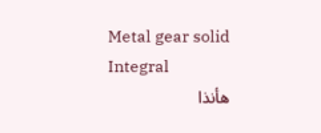Metal gear solid Integral
هأنذا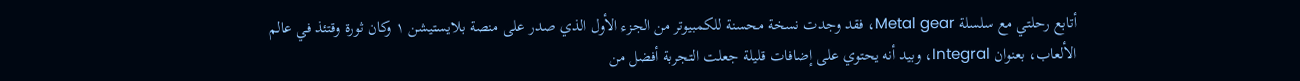أتابع رحلتي مع سلسلة Metal gear، فقد وجدت نسخة محسنة للكمبيوتر من الجزء الأول الذي صدر على منصة بلايستيشن ١ وكان ثورة وقتئذ في عالم الألعاب، بعنوان Integral، وبيد أنه يحتوي على إضافات قليلة جعلت التجربة أفضل من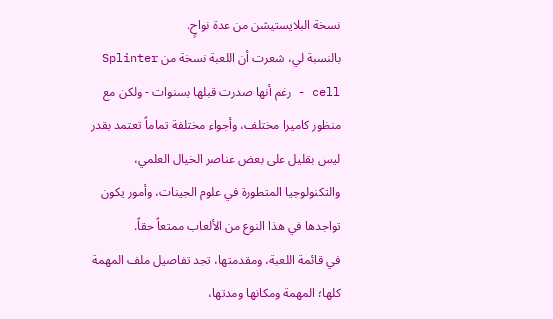نسخة البلايستيشن من عدة نواحٍ.
بالنسبة لي، شعرت أن اللعبة نسخة من Splinter cell - رغم أنها صدرت قبلها بسنوات - ولكن مع منظور كاميرا مختلف، وأجواء مختلفة تماماً تعتمد بقدر ليس بقليل على بعض عناصر الخيال العلمي، والتكنولوجيا المتطورة في علوم الجينات، وأمور يكون تواجدها في هذا النوع من الألعاب ممتعاً حقاً.
في قائمة اللعبة، ومقدمتها، تجد تفاصيل ملف المهمة كلها؛ المهمة ومكانها ومدتها،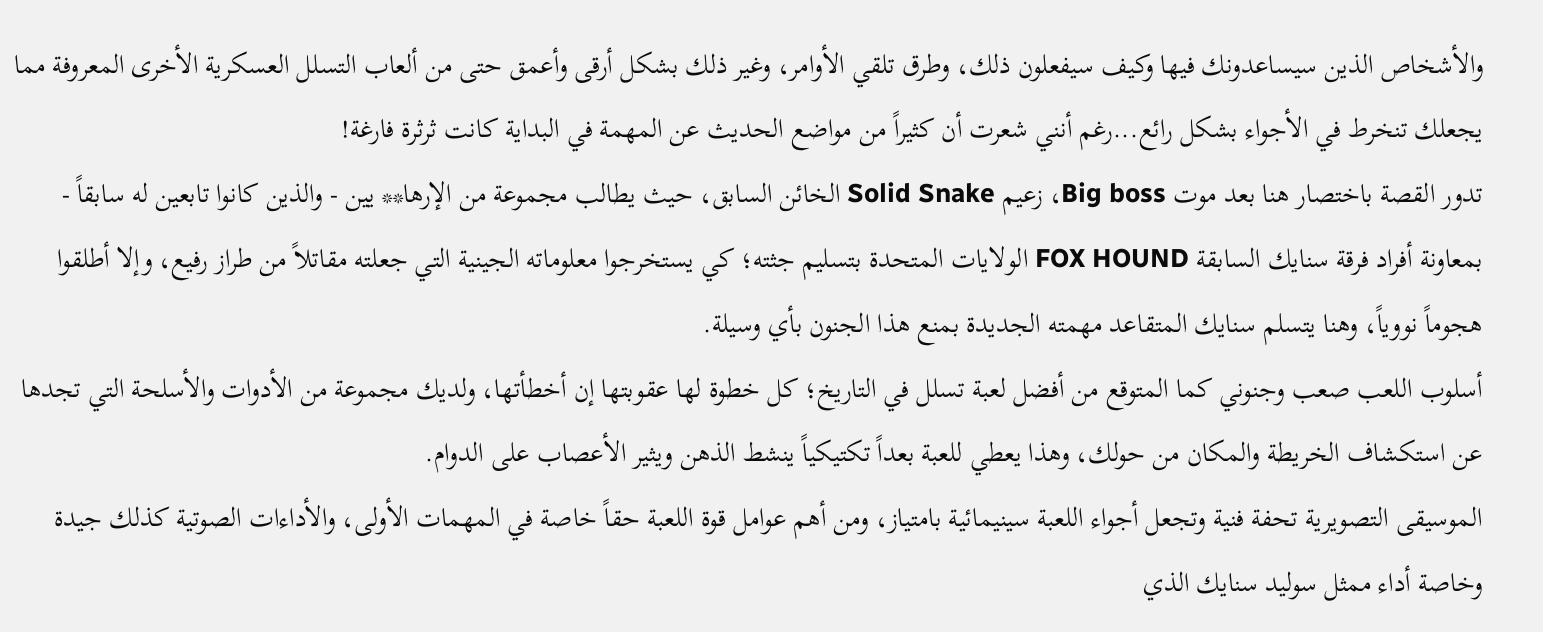والأشخاص الذين سيساعدونك فيها وكيف سيفعلون ذلك، وطرق تلقي الأوامر، وغير ذلك بشكل أرقى وأعمق حتى من ألعاب التسلل العسكرية الأخرى المعروفة مما يجعلك تنخرط في الأجواء بشكل رائع...رغم أنني شعرت أن كثيراً من مواضع الحديث عن المهمة في البداية كانت ثرثرة فارغة!
تدور القصة باختصار هنا بعد موت Big boss، زعيم Solid Snake الخائن السابق، حيث يطالب مجموعة من الإرها** يين - والذين كانوا تابعين له سابقاً - بمعاونة أفراد فرقة سنايك السابقة FOX HOUND الولايات المتحدة بتسليم جثته؛ كي يستخرجوا معلوماته الجينية التي جعلته مقاتلاً من طراز رفيع، وإلا أطلقوا هجوماً نووياً، وهنا يتسلم سنايك المتقاعد مهمته الجديدة بمنع هذا الجنون بأي وسيلة.
أسلوب اللعب صعب وجنوني كما المتوقع من أفضل لعبة تسلل في التاريخ؛ كل خطوة لها عقوبتها إن أخطأتها، ولديك مجموعة من الأدوات والأسلحة التي تجدها عن استكشاف الخريطة والمكان من حولك، وهذا يعطي للعبة بعداً تكتيكياً ينشط الذهن ويثير الأعصاب على الدوام.
الموسيقى التصويرية تحفة فنية وتجعل أجواء اللعبة سينيمائية بامتياز، ومن أهم عوامل قوة اللعبة حقاً خاصة في المهمات الأولى، والأداءات الصوتية كذلك جيدة وخاصة أداء ممثل سوليد سنايك الذي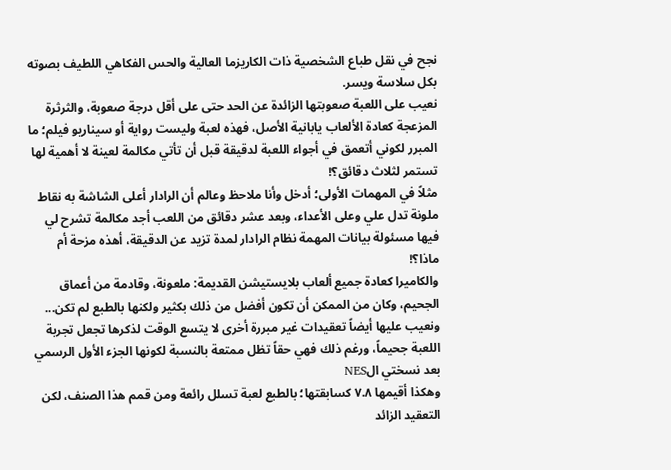نجح في نقل طباع الشخصية ذات الكاريزما العالية والحس الفكاهي اللطيف بصوته بكل سلاسة ويسر.
نعيب على اللعبة صعوبتها الزائدة عن الحد حتى على أقل درجة صعوبة، والثرثرة المزعجة كعادة الألعاب يابانية الأصل، فهذه لعبة وليست رواية أو سيناريو فيلم؛ ما المبرر لكوني أتعمق في أجواء اللعبة لدقيقة قبل أن تأتي مكالمة لعينة لا أهمية لها تستمر لثلاث دقائق؟!
مثلاً في المهمات الأولى؛ أدخل وأنا ملاحظ وعالم أن الرادار أعلى الشاشة به نقاط ملونة تدل علي وعلى الأعداء، وبعد عشر دقائق من اللعب أجد مكالمة تشرح لي فيها مسئولة بيانات المهمة نظام الرادار لمدة تزيد عن الدقيقة، أهذه مزحة أم ماذا؟!
والكاميرا كعادة جميع ألعاب بلايستيشن القديمة: ملعونة، وقادمة من أعماق الجحيم، وكان من الممكن أن تكون أفضل من ذلك بكثير ولكنها بالطبع لم تكن...
ونعيب عليها أيضاً تعقيدات غير مبررة أخرى لا يتسع الوقت لذكرها تجعل تجربة اللعبة جحيماً، ورغم ذلك فهي حقاً تظل ممتعة بالنسبة لكونها الجزء الأول الرسمي بعد نسختي الNES
وهكذا أقيمها ٧.٨ كسابقتها؛ بالطبع لعبة تسلل رائعة ومن قمم هذا الصنف، لكن التعقيد الزائد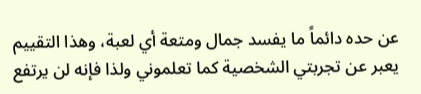عن حده دائماً ما يفسد جمال ومتعة أي لعبة، وهذا التقييم يعبر عن تجربتي الشخصية كما تعلموني ولذا فإنه لن يرتفع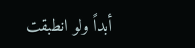أبداً ولو انطبقت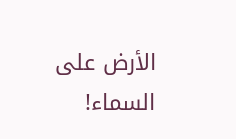الأرض على السماء!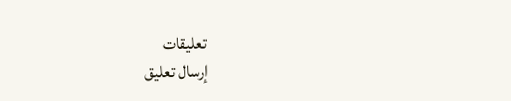تعليقات
إرسال تعليق